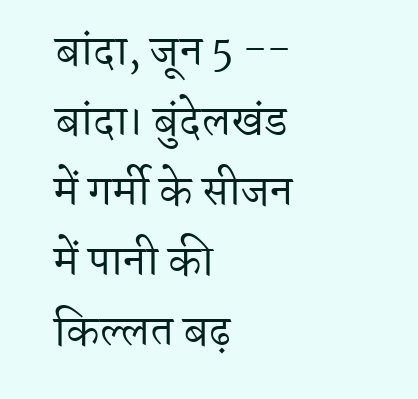बांदा, जून 5 -- बांदा। बुंदेलखंड में गर्मी के सीजन में पानी की किल्लत बढ़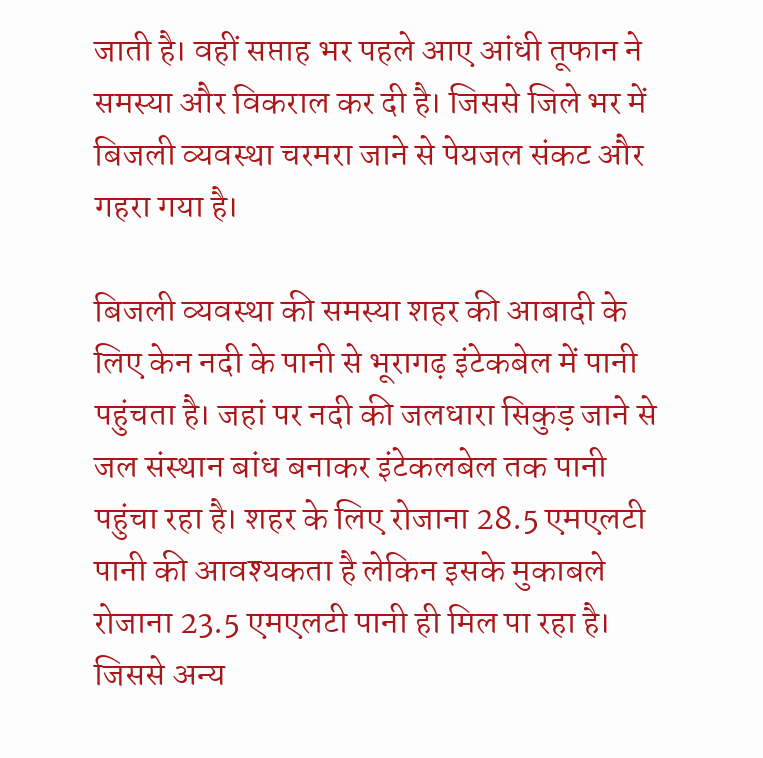जाती है। वहीं सप्ताह भर पहले आए आंधी तूफान ने समस्या और विकराल कर दी है। जिससे जिले भर में बिजली व्यवस्था चरमरा जाने से पेयजल संकट और गहरा गया है।

बिजली व्यवस्था की समस्या शहर की आबादी के लिए केन नदी के पानी से भूरागढ़ इंटेकबेल में पानी पहुंचता है। जहां पर नदी की जलधारा सिकुड़ जाने से जल संस्थान बांध बनाकर इंटेकलबेल तक पानी पहुंचा रहा है। शहर के लिए रोजाना 28.5 एमएलटी पानी की आवश्यकता है लेकिन इसके मुकाबले रोजाना 23.5 एमएलटी पानी ही मिल पा रहा है। जिससे अन्य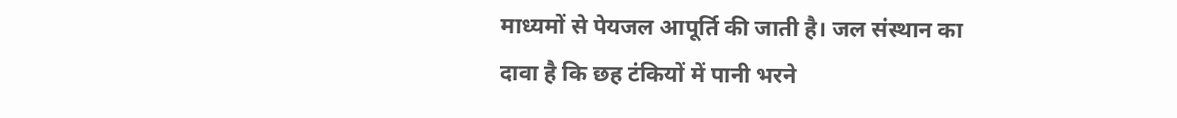माध्यमों से पेयजल आपूर्ति की जाती है। जल संस्थान का दावा है कि छह टंकियों में पानी भरने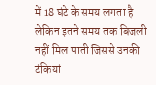में 18 घंटे के समय लगता है लेकिन इतने समय तक बिजली नहीं मिल पाती जिससे उनकी टंकियां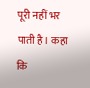पूरी नहीं भर पाती है। कहा कि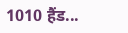1010 हैंड...